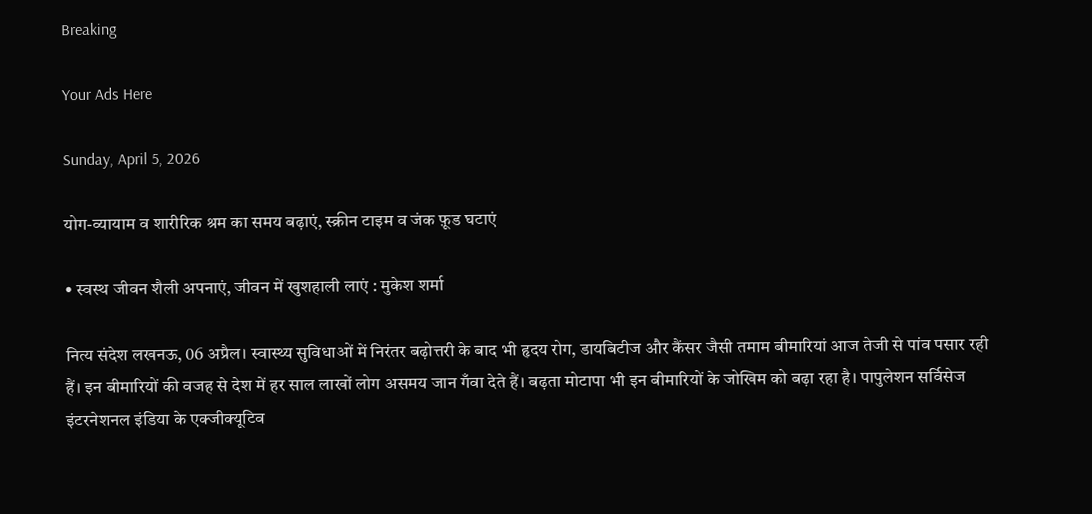Breaking

Your Ads Here

Sunday, April 5, 2026

योग-व्यायाम व शारीरिक श्रम का समय बढ़ाएं, स्क्रीन टाइम व जंक फ़ूड घटाएं

• स्वस्थ जीवन शैली अपनाएं, जीवन में खुशहाली लाएं : मुकेश शर्मा

नित्य संदेश लखनऊ, 06 अप्रैल। स्वास्थ्य सुविधाओं में निरंतर बढ़ोत्तरी के बाद भी हृदय रोग, डायबिटीज और कैंसर जैसी तमाम बीमारियां आज तेजी से पांव पसार रही हैं। इन बीमारियों की वजह से देश में हर साल लाखों लोग असमय जान गँवा देते हैं। बढ़ता मोटापा भी इन बीमारियों के जोखिम को बढ़ा रहा है। पापुलेशन सर्विसेज इंटरनेशनल इंडिया के एक्जीक्यूटिव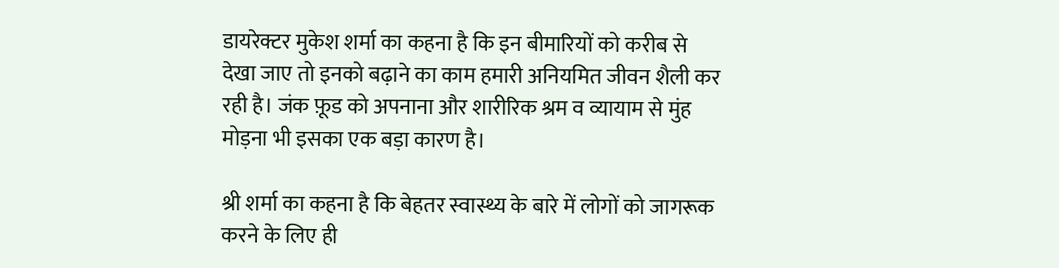डायरेक्टर मुकेश शर्मा का कहना है कि इन बीमारियों को करीब से देखा जाए तो इनको बढ़ाने का काम हमारी अनियमित जीवन शैली कर रही है। जंक फ़ूड को अपनाना और शारीरिक श्रम व व्यायाम से मुंह मोड़ना भी इसका एक बड़ा कारण है।

श्री शर्मा का कहना है कि बेहतर स्वास्थ्य के बारे में लोगों को जागरूक करने के लिए ही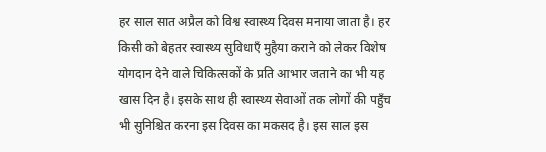हर साल सात अप्रैल को विश्व स्वास्थ्य दिवस मनाया जाता है। हर किसी को बेहतर स्वास्थ्य सुविधाएँ मुहैया कराने को लेकर विशेष योगदान देने वाले चिकित्सकों के प्रति आभार जताने का भी यह खास दिन है। इसके साथ ही स्वास्थ्य सेवाओं तक लोगों की पहुँच भी सुनिश्चित करना इस दिवस का मकसद है। इस साल इस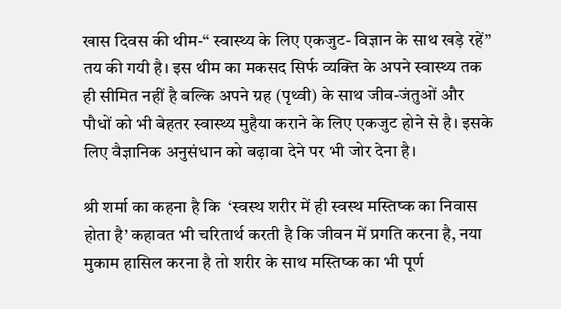खास दिवस की थीम-“ स्वास्थ्य के लिए एकजुट- विज्ञान के साथ खड़े रहें” तय की गयी है। इस थीम का मकसद सिर्फ व्यक्ति के अपने स्वास्थ्य तक ही सीमित नहीं है बल्कि अपने ग्रह (पृथ्वी) के साथ जीव-जंतुओं और पौधों को भी बेहतर स्वास्थ्य मुहैया कराने के लिए एकजुट होने से है। इसके लिए वैज्ञानिक अनुसंधान को बढ़ावा देने पर भी जोर देना है।

श्री शर्मा का कहना है कि  ‘स्वस्थ शरीर में ही स्वस्थ मस्तिष्क का निवास होता है’ कहावत भी चरितार्थ करती है कि जीवन में प्रगति करना है, नया मुकाम हासिल करना है तो शरीर के साथ मस्तिष्क का भी पूर्ण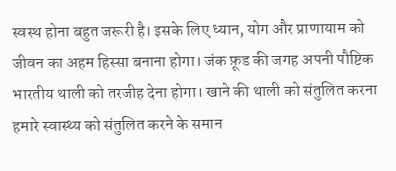स्वस्थ होना बहुत जरूरी है। इसके लिए ध्यान, योग और प्राणायाम को जीवन का अहम हिस्सा बनाना होगा। जंक फ़ूड की जगह अपनी पौष्टिक भारतीय थाली को तरजीह देना होगा। खाने की थाली को संतुलित करना हमारे स्वास्थ्य को संतुलित करने के समान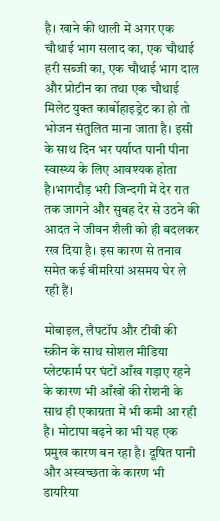है। खाने की थाली में अगर एक चौथाई भाग सलाद का, एक चौथाई हरी सब्जी का, एक चौथाई भाग दाल और प्रोटीन का तथा एक चौथाई मिलेट युक्त कार्बोहाइड्रेट का हो तो भोजन संतुलित माना जाता है। इसी के साथ दिन भर पर्याप्त पानी पीना स्वास्थ्य के लिए आवश्यक होता है।भागदौड़ भरी जिन्दगी में देर रात तक जागने और सुबह देर से उठने की आदत ने जीवन शैली को ही बदलकर रख दिया है। इस कारण से तनाव समेत कई बीमरियां असमय घेर ले रही हैं।

मोबाइल, लैपटॉप और टीवी की स्क्रीन के साथ सोशल मीडिया प्लेटफार्म पर घंटों आँख गड़ाए रहने के कारण भी आँखों की रोशनी के साथ ही एकाग्रता में भी कमी आ रही है। मोटापा बढ़ने का भी यह एक प्रमुख कारण बन रहा है। दूषित पानी और अस्वच्छता के कारण भी डायरिया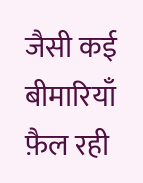जैसी कई बीमारियाँ फ़ैल रही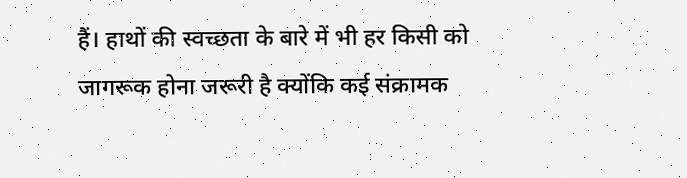हैं। हाथों की स्वच्छता के बारे में भी हर किसी को जागरूक होना जरूरी है क्योंकि कई संक्रामक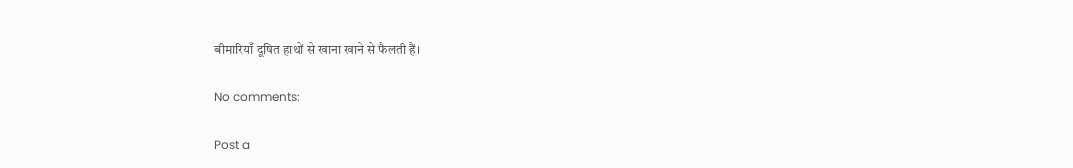बीमारियाँ दूषित हाथों से खाना खाने से फैलती हैं।

No comments:

Post a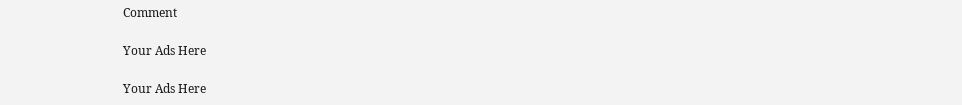Comment

Your Ads Here

Your Ads Here